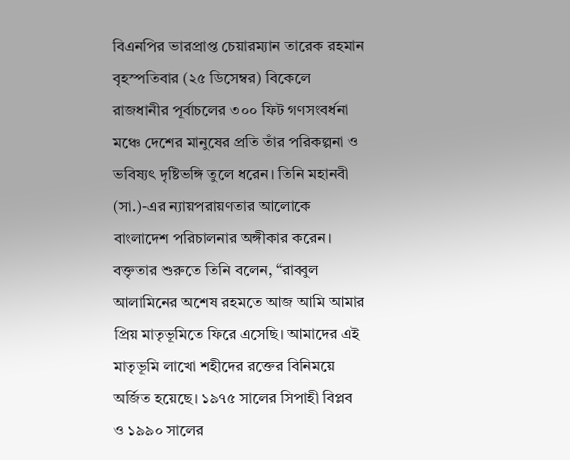বিএনপির ভারপ্রাপ্ত চেয়ারম্যান তারেক রহমান বৃহস্পতিবার (২৫ ডিসেম্বর) বিকেলে রাজধানীর পূর্বাচলের ৩০০ ফিট গণসংবর্ধনা মঞ্চে দেশের মানুষের প্রতি তাঁর পরিকল্পনা ও ভবিষ্যৎ দৃষ্টিভঙ্গি তুলে ধরেন। তিনি মহানবী (সা.)-এর ন্যায়পরায়ণতার আলোকে বাংলাদেশ পরিচালনার অঙ্গীকার করেন।
বক্তৃতার শুরুতে তিনি বলেন, “রাব্বুল আলামিনের অশেষ রহমতে আজ আমি আমার প্রিয় মাতৃভূমিতে ফিরে এসেছি। আমাদের এই মাতৃভূমি লাখো শহীদের রক্তের বিনিময়ে অর্জিত হয়েছে। ১৯৭৫ সালের সিপাহী বিপ্লব ও ১৯৯০ সালের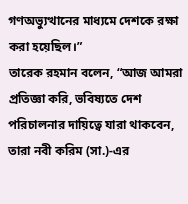গণঅভ্যুত্থানের মাধ্যমে দেশকে রক্ষা করা হয়েছিল।”
তারেক রহমান বলেন, “আজ আমরা প্রতিজ্ঞা করি, ভবিষ্যতে দেশ পরিচালনার দায়িত্বে যারা থাকবেন, তারা নবী করিম (সা.)-এর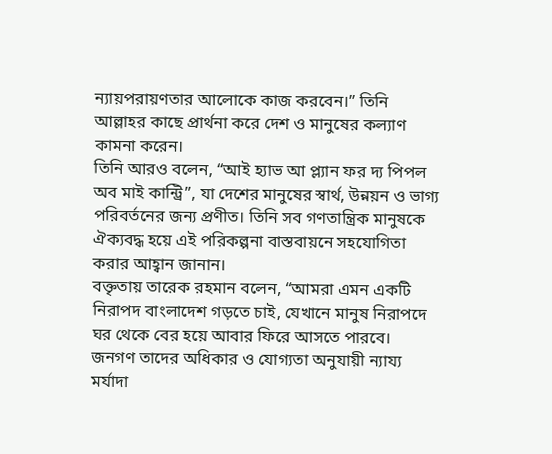ন্যায়পরায়ণতার আলোকে কাজ করবেন।” তিনি আল্লাহর কাছে প্রার্থনা করে দেশ ও মানুষের কল্যাণ কামনা করেন।
তিনি আরও বলেন, “আই হ্যাভ আ প্ল্যান ফর দ্য পিপল অব মাই কান্ট্রি”, যা দেশের মানুষের স্বার্থ, উন্নয়ন ও ভাগ্য পরিবর্তনের জন্য প্রণীত। তিনি সব গণতান্ত্রিক মানুষকে ঐক্যবদ্ধ হয়ে এই পরিকল্পনা বাস্তবায়নে সহযোগিতা করার আহ্বান জানান।
বক্তৃতায় তারেক রহমান বলেন, “আমরা এমন একটি নিরাপদ বাংলাদেশ গড়তে চাই, যেখানে মানুষ নিরাপদে ঘর থেকে বের হয়ে আবার ফিরে আসতে পারবে। জনগণ তাদের অধিকার ও যোগ্যতা অনুযায়ী ন্যায্য মর্যাদা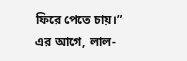ফিরে পেতে চায়।”
এর আগে, লাল-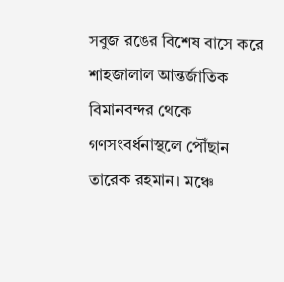সবুজ রঙের বিশেষ বাসে করে শাহজালাল আন্তর্জাতিক বিমানবন্দর থেকে গণসংবর্ধনাস্থলে পৌঁছান তারেক রহমান। মঞ্চে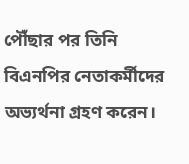পৌঁছার পর তিনি বিএনপির নেতাকর্মীদের অভ্যর্থনা গ্রহণ করেন।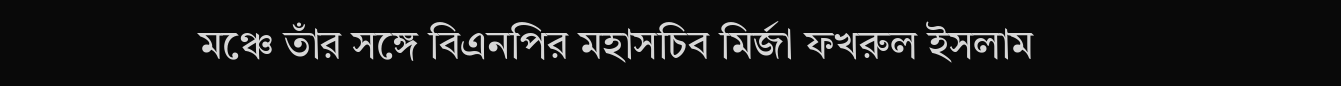মঞ্চে তাঁর সঙ্গে বিএনপির মহাসচিব মির্জা ফখরুল ইসলাম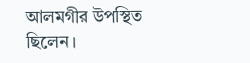আলমগীর উপস্থিত ছিলেন।